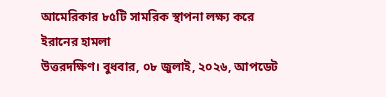আমেরিকার ৮৫টি সামরিক স্থাপনা লক্ষ্য করে ইরানের হামলা
উত্তরদক্ষিণ। বুধবার, ০৮ জুলাই, ২০২৬, আপডেট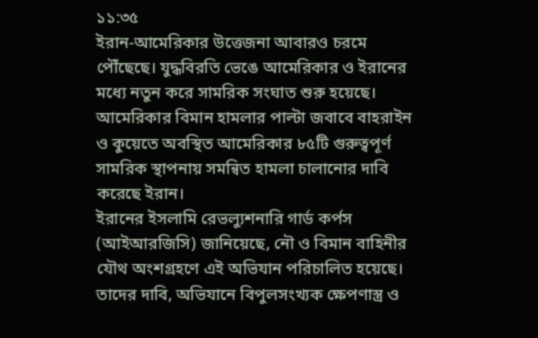১১:৩৫
ইরান-আমেরিকার উত্তেজনা আবারও চরমে পৌঁছেছে। যুদ্ধবিরতি ভেঙে আমেরিকার ও ইরানের মধ্যে নতুন করে সামরিক সংঘাত শুরু হয়েছে। আমেরিকার বিমান হামলার পাল্টা জবাবে বাহরাইন ও কুয়েতে অবস্থিত আমেরিকার ৮৫টি গুরুত্বপূর্ণ সামরিক স্থাপনায় সমন্বিত হামলা চালানোর দাবি করেছে ইরান।
ইরানের ইসলামি রেভল্যুশনারি গার্ড কর্পস (আইআরজিসি) জানিয়েছে, নৌ ও বিমান বাহিনীর যৌথ অংশগ্রহণে এই অভিযান পরিচালিত হয়েছে। তাদের দাবি, অভিযানে বিপুলসংখ্যক ক্ষেপণাস্ত্র ও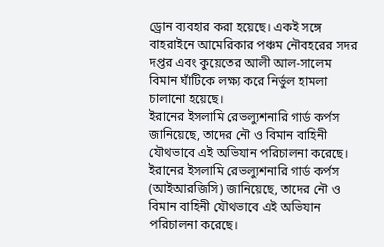ড্রোন ব্যবহার করা হয়েছে। একই সঙ্গে বাহরাইনে আমেরিকার পঞ্চম নৌবহরের সদর দপ্তর এবং কুয়েতের আলী আল-সালেম বিমান ঘাঁটিকে লক্ষ্য করে নির্ভুল হামলা চালানো হয়েছে।
ইরানের ইসলামি রেভল্যুশনারি গার্ড কর্পস জানিয়েছে, তাদের নৌ ও বিমান বাহিনী যৌথভাবে এই অভিযান পরিচালনা করেছে।
ইরানের ইসলামি রেভল্যুশনারি গার্ড কর্পস (আইআরজিসি) জানিয়েছে, তাদের নৌ ও বিমান বাহিনী যৌথভাবে এই অভিযান পরিচালনা করেছে।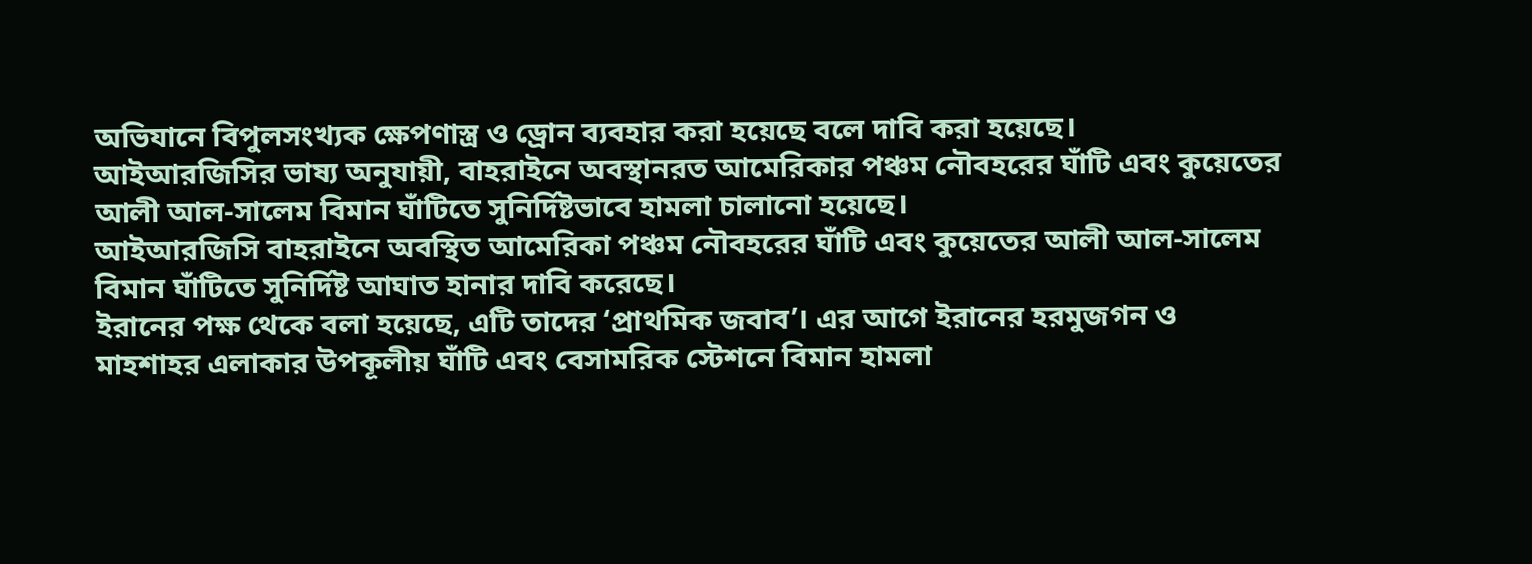অভিযানে বিপুলসংখ্যক ক্ষেপণাস্ত্র ও ড্রোন ব্যবহার করা হয়েছে বলে দাবি করা হয়েছে।
আইআরজিসির ভাষ্য অনুযায়ী, বাহরাইনে অবস্থানরত আমেরিকার পঞ্চম নৌবহরের ঘাঁটি এবং কুয়েতের আলী আল-সালেম বিমান ঘাঁটিতে সুনির্দিষ্টভাবে হামলা চালানো হয়েছে।
আইআরজিসি বাহরাইনে অবস্থিত আমেরিকা পঞ্চম নৌবহরের ঘাঁটি এবং কুয়েতের আলী আল-সালেম বিমান ঘাঁটিতে সুনির্দিষ্ট আঘাত হানার দাবি করেছে।
ইরানের পক্ষ থেকে বলা হয়েছে, এটি তাদের ‘প্রাথমিক জবাব’। এর আগে ইরানের হরমুজগন ও মাহশাহর এলাকার উপকূলীয় ঘাঁটি এবং বেসামরিক স্টেশনে বিমান হামলা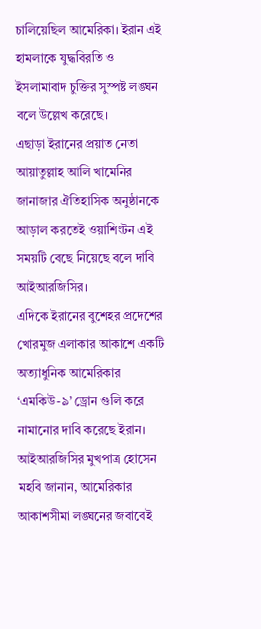চালিয়েছিল আমেরিকা। ইরান এই হামলাকে যুদ্ধবিরতি ও ইসলামাবাদ চুক্তির সুস্পষ্ট লঙ্ঘন বলে উল্লেখ করেছে।
এছাড়া ইরানের প্রয়াত নেতা আয়াতুল্লাহ আলি খামেনির জানাজার ঐতিহাসিক অনুষ্ঠানকে আড়াল করতেই ওয়াশিংটন এই সময়টি বেছে নিয়েছে বলে দাবি আইআরজিসির।
এদিকে ইরানের বুশেহর প্রদেশের খোরমুজ এলাকার আকাশে একটি অত্যাধুনিক আমেরিকার ‘এমকিউ-৯’ ড্রোন গুলি করে নামানোর দাবি করেছে ইরান।
আইআরজিসির মুখপাত্র হোসেন মহবি জানান, আমেরিকার আকাশসীমা লঙ্ঘনের জবাবেই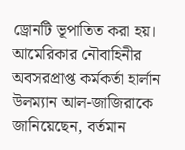ড্রোনটি ভূপাতিত করা হয়।
আমেরিকার নৌবাহিনীর অবসরপ্রাপ্ত কর্মকর্তা হার্লান উলম্যান আল-জাজিরাকে জানিয়েছেন, বর্তমান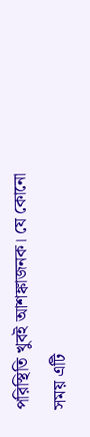পরিস্থিতি খুবই আশঙ্কাজনক। যে কোনো সময় এটি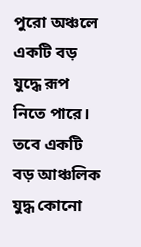পুরো অঞ্চলে একটি বড় যুদ্ধে রূপ নিতে পারে। তবে একটি বড় আঞ্চলিক যুদ্ধ কোনো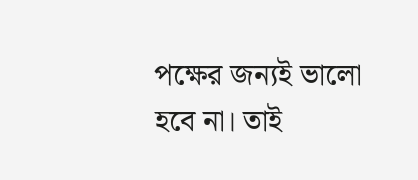পক্ষের জন্যই ভালো হবে না। তাই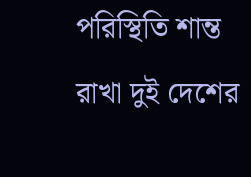পরিস্থিতি শান্ত রাখা দুই দেশের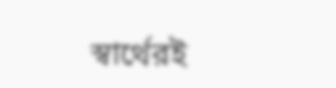স্বার্থেরই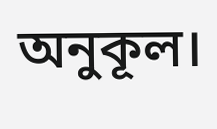অনুকূল।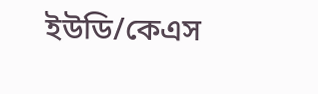ইউডি/কেএস